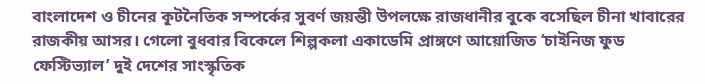বাংলাদেশ ও চীনের কূটনৈতিক সম্পর্কের সুবর্ণ জয়ন্তী উপলক্ষে রাজধানীর বুকে বসেছিল চীনা খাবারের রাজকীয় আসর। গেলো বুধবার বিকেলে শিল্পকলা একাডেমি প্রাঙ্গণে আয়োজিত ‘চাইনিজ ফুড ফেস্টিভ্যাল’ দুই দেশের সাংস্কৃতিক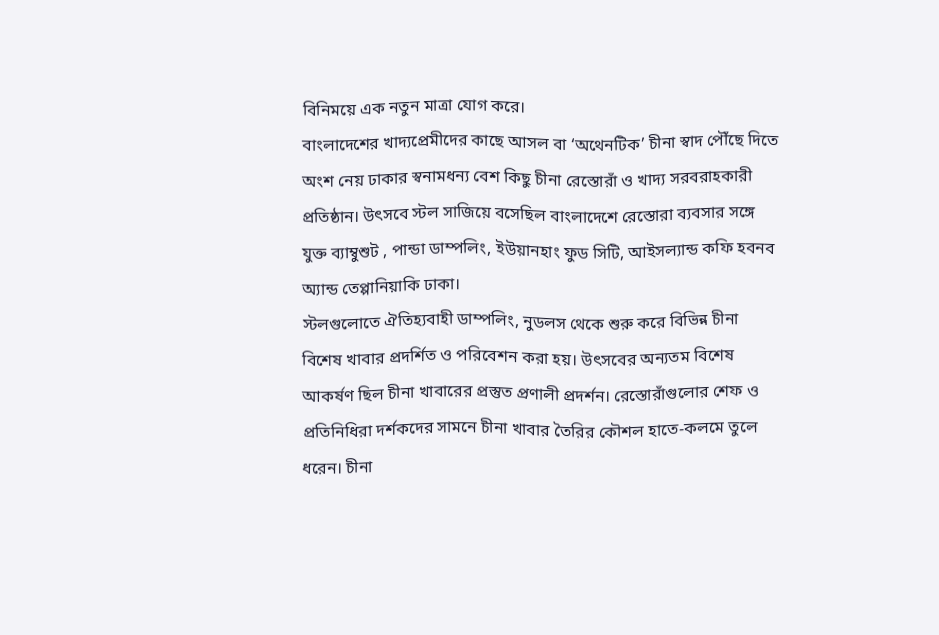বিনিময়ে এক নতুন মাত্রা যোগ করে।
বাংলাদেশের খাদ্যপ্রেমীদের কাছে আসল বা ‘অথেনটিক’ চীনা স্বাদ পৌঁছে দিতে অংশ নেয় ঢাকার স্বনামধন্য বেশ কিছু চীনা রেস্তোরাঁ ও খাদ্য সরবরাহকারী প্রতিষ্ঠান। উৎসবে স্টল সাজিয়ে বসেছিল বাংলাদেশে রেস্তোরা ব্যবসার সঙ্গে যুক্ত ব্যাম্বুশুট , পান্ডা ডাম্পলিং, ইউয়ানহাং ফুড সিটি, আইসল্যান্ড কফি হবনব অ্যান্ড তেপ্পানিয়াকি ঢাকা।
স্টলগুলোতে ঐতিহ্যবাহী ডাম্পলিং, নুডলস থেকে শুরু করে বিভিন্ন চীনা বিশেষ খাবার প্রদর্শিত ও পরিবেশন করা হয়। উৎসবের অন্যতম বিশেষ আকর্ষণ ছিল চীনা খাবারের প্রস্তুত প্রণালী প্রদর্শন। রেস্তোরাঁগুলোর শেফ ও প্রতিনিধিরা দর্শকদের সামনে চীনা খাবার তৈরির কৌশল হাতে-কলমে তুলে ধরেন। চীনা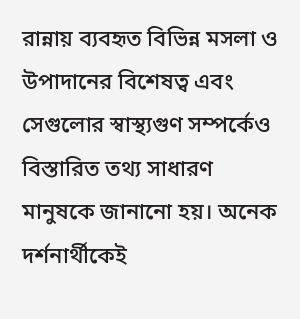রান্নায় ব্যবহৃত বিভিন্ন মসলা ও উপাদানের বিশেষত্ব এবং সেগুলোর স্বাস্থ্যগুণ সম্পর্কেও বিস্তারিত তথ্য সাধারণ মানুষকে জানানো হয়। অনেক দর্শনার্থীকেই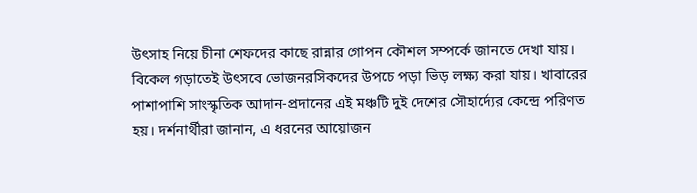উৎসাহ নিয়ে চীনা শেফদের কাছে রান্নার গোপন কৌশল সম্পর্কে জানতে দেখা যায়।
বিকেল গড়াতেই উৎসবে ভোজনরসিকদের উপচে পড়া ভিড় লক্ষ্য করা যায়। খাবারের পাশাপাশি সাংস্কৃতিক আদান-প্রদানের এই মঞ্চটি দুই দেশের সৌহার্দ্যের কেন্দ্রে পরিণত হয়। দর্শনার্থীরা জানান, এ ধরনের আয়োজন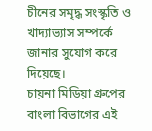চীনের সমৃদ্ধ সংস্কৃতি ও খাদ্যাভ্যাস সম্পর্কে জানার সুযোগ করে দিয়েছে।
চায়না মিডিয়া গ্রুপের বাংলা বিভাগের এই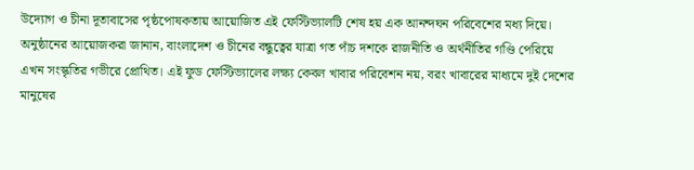উদ্যোগ ও চীনা দূতাবাসের পৃষ্ঠপোষকতায় আয়োজিত এই ফেস্টিভ্যালটি শেষ হয় এক আনন্দঘন পরিবেশের মধ্য দিয়ে।
অনুষ্ঠানের আয়োজকরা জানান, বাংলাদেশ ও চীনের বন্ধুত্বের যাত্রা গত পাঁচ দশকে রাজনীতি ও অর্থনীতির গণ্ডি পেরিয়ে এখন সংস্কৃতির গভীরে প্রোথিত। এই ফুড ফেস্টিভ্যালের লক্ষ্য কেবল খাবার পরিবেশন নয়, বরং খাবারের মাধ্যমে দুই দেশের মানুষের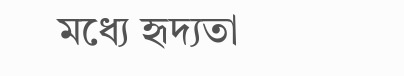মধ্যে হৃদ্যতা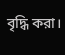বৃদ্ধি করা।